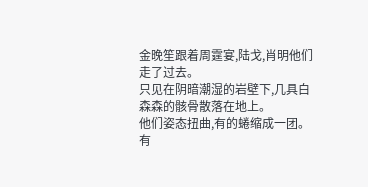金晚笙跟着周霆宴,陆戈,肖明他们走了过去。
只见在阴暗潮湿的岩壁下,几具白森森的骸骨散落在地上。
他们姿态扭曲,有的蜷缩成一团。
有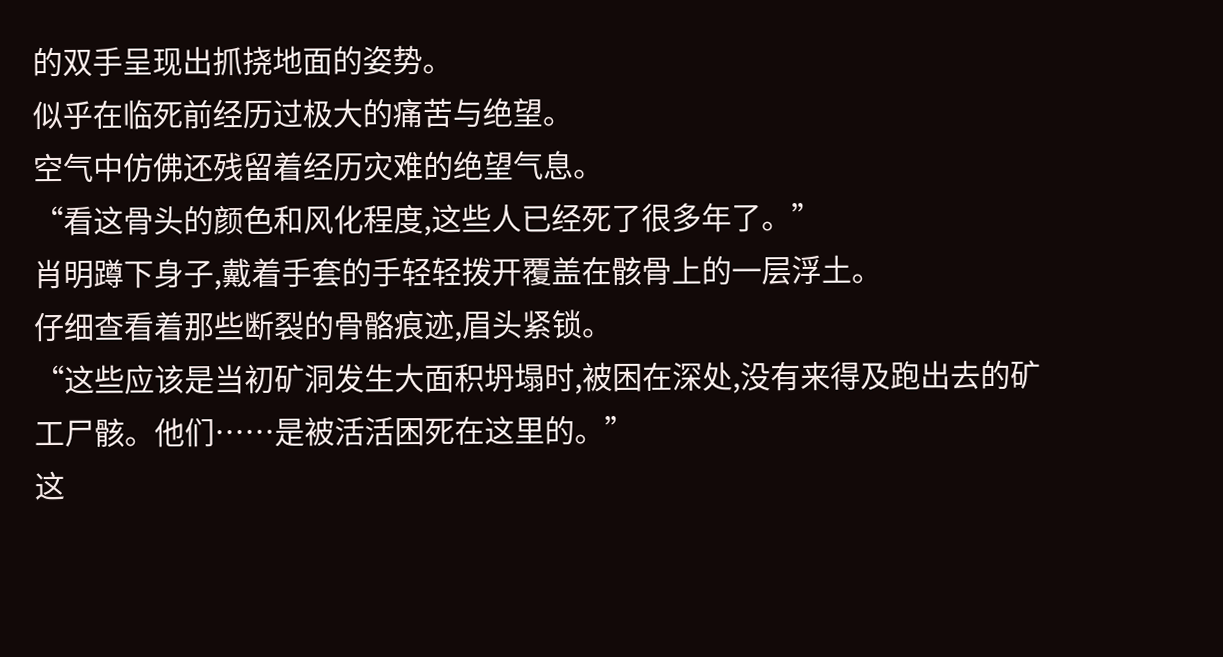的双手呈现出抓挠地面的姿势。
似乎在临死前经历过极大的痛苦与绝望。
空气中仿佛还残留着经历灾难的绝望气息。
“看这骨头的颜色和风化程度,这些人已经死了很多年了。”
肖明蹲下身子,戴着手套的手轻轻拨开覆盖在骸骨上的一层浮土。
仔细查看着那些断裂的骨骼痕迹,眉头紧锁。
“这些应该是当初矿洞发生大面积坍塌时,被困在深处,没有来得及跑出去的矿工尸骸。他们……是被活活困死在这里的。”
这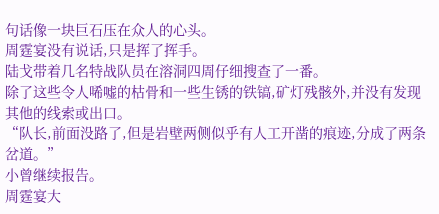句话像一块巨石压在众人的心头。
周霆宴没有说话,只是挥了挥手。
陆戈带着几名特战队员在溶洞四周仔细搜查了一番。
除了这些令人唏嘘的枯骨和一些生锈的铁镐,矿灯残骸外,并没有发现其他的线索或出口。
“队长,前面没路了,但是岩壁两侧似乎有人工开凿的痕迹,分成了两条岔道。”
小曾继续报告。
周霆宴大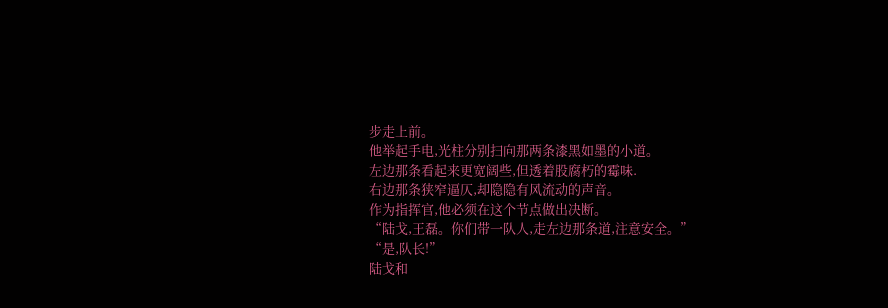步走上前。
他举起手电,光柱分别扫向那两条漆黑如墨的小道。
左边那条看起来更宽阔些,但透着股腐朽的霉味.
右边那条狭窄逼仄,却隐隐有风流动的声音。
作为指挥官,他必须在这个节点做出决断。
“陆戈,王磊。你们带一队人,走左边那条道,注意安全。”
“是,队长!”
陆戈和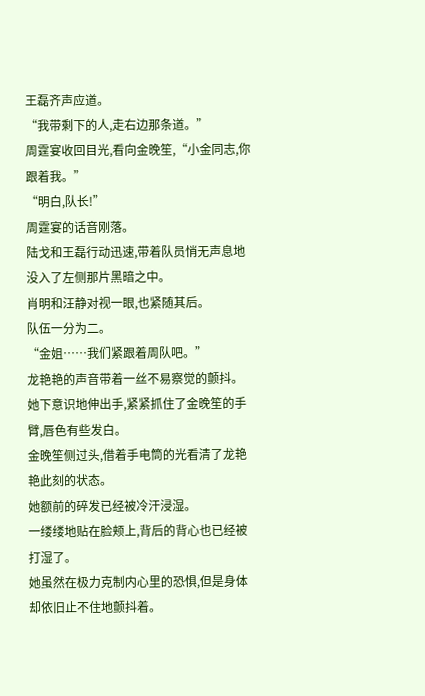王磊齐声应道。
“我带剩下的人,走右边那条道。”
周霆宴收回目光,看向金晚笙,“小金同志,你跟着我。”
“明白,队长!”
周霆宴的话音刚落。
陆戈和王磊行动迅速,带着队员悄无声息地没入了左侧那片黑暗之中。
肖明和汪静对视一眼,也紧随其后。
队伍一分为二。
“金姐……我们紧跟着周队吧。”
龙艳艳的声音带着一丝不易察觉的颤抖。
她下意识地伸出手,紧紧抓住了金晚笙的手臂,唇色有些发白。
金晚笙侧过头,借着手电筒的光看清了龙艳艳此刻的状态。
她额前的碎发已经被冷汗浸湿。
一缕缕地贴在脸颊上,背后的背心也已经被打湿了。
她虽然在极力克制内心里的恐惧,但是身体却依旧止不住地颤抖着。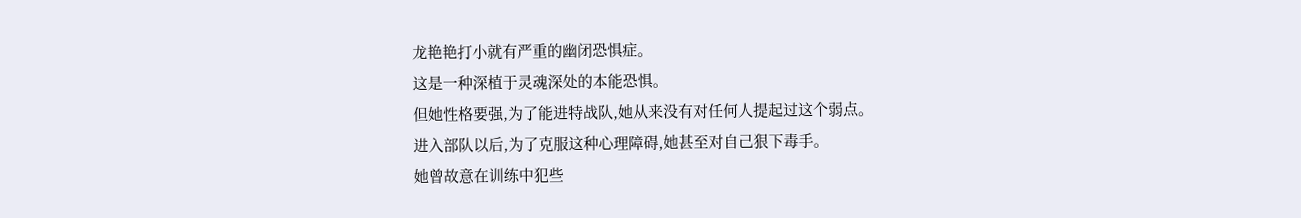龙艳艳打小就有严重的幽闭恐惧症。
这是一种深植于灵魂深处的本能恐惧。
但她性格要强,为了能进特战队,她从来没有对任何人提起过这个弱点。
进入部队以后,为了克服这种心理障碍,她甚至对自己狠下毒手。
她曾故意在训练中犯些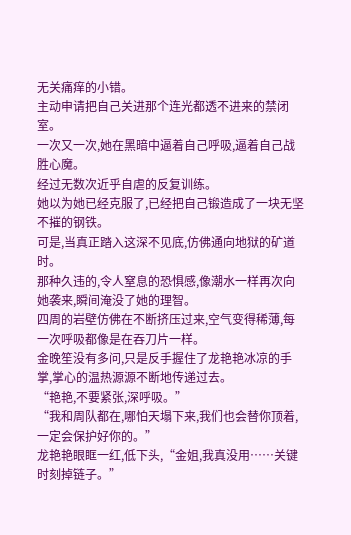无关痛痒的小错。
主动申请把自己关进那个连光都透不进来的禁闭室。
一次又一次,她在黑暗中逼着自己呼吸,逼着自己战胜心魔。
经过无数次近乎自虐的反复训练。
她以为她已经克服了,已经把自己锻造成了一块无坚不摧的钢铁。
可是,当真正踏入这深不见底,仿佛通向地狱的矿道时。
那种久违的,令人窒息的恐惧感,像潮水一样再次向她袭来,瞬间淹没了她的理智。
四周的岩壁仿佛在不断挤压过来,空气变得稀薄,每一次呼吸都像是在吞刀片一样。
金晚笙没有多问,只是反手握住了龙艳艳冰凉的手掌,掌心的温热源源不断地传递过去。
“艳艳,不要紧张,深呼吸。”
“我和周队都在,哪怕天塌下来,我们也会替你顶着,一定会保护好你的。”
龙艳艳眼眶一红,低下头,“金姐,我真没用……关键时刻掉链子。”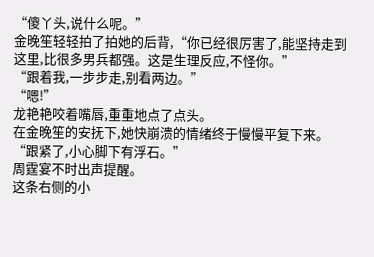“傻丫头,说什么呢。”
金晚笙轻轻拍了拍她的后背,“你已经很厉害了,能坚持走到这里,比很多男兵都强。这是生理反应,不怪你。”
“跟着我,一步步走,别看两边。”
“嗯!”
龙艳艳咬着嘴唇,重重地点了点头。
在金晚笙的安抚下,她快崩溃的情绪终于慢慢平复下来。
“跟紧了,小心脚下有浮石。”
周霆宴不时出声提醒。
这条右侧的小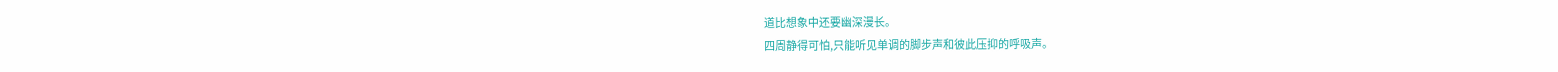道比想象中还要幽深漫长。
四周静得可怕,只能听见单调的脚步声和彼此压抑的呼吸声。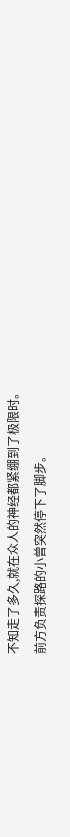不知走了多久,就在众人的神经都紧绷到了极限时。
前方负责探路的小曾突然停下了脚步。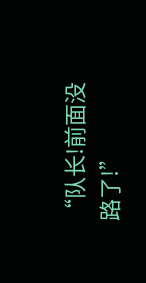“队长!前面没路了!”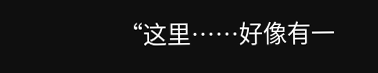“这里……好像有一